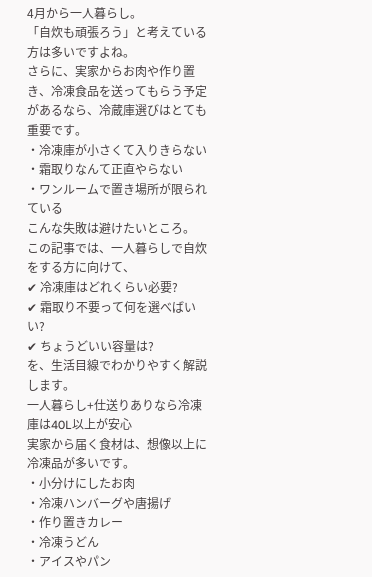4月から一人暮らし。
「自炊も頑張ろう」と考えている方は多いですよね。
さらに、実家からお肉や作り置き、冷凍食品を送ってもらう予定があるなら、冷蔵庫選びはとても重要です。
・冷凍庫が小さくて入りきらない
・霜取りなんて正直やらない
・ワンルームで置き場所が限られている
こんな失敗は避けたいところ。
この記事では、一人暮らしで自炊をする方に向けて、
✔ 冷凍庫はどれくらい必要?
✔ 霜取り不要って何を選べばいい?
✔ ちょうどいい容量は?
を、生活目線でわかりやすく解説します。
一人暮らし+仕送りありなら冷凍庫は40L以上が安心
実家から届く食材は、想像以上に冷凍品が多いです。
・小分けにしたお肉
・冷凍ハンバーグや唐揚げ
・作り置きカレー
・冷凍うどん
・アイスやパン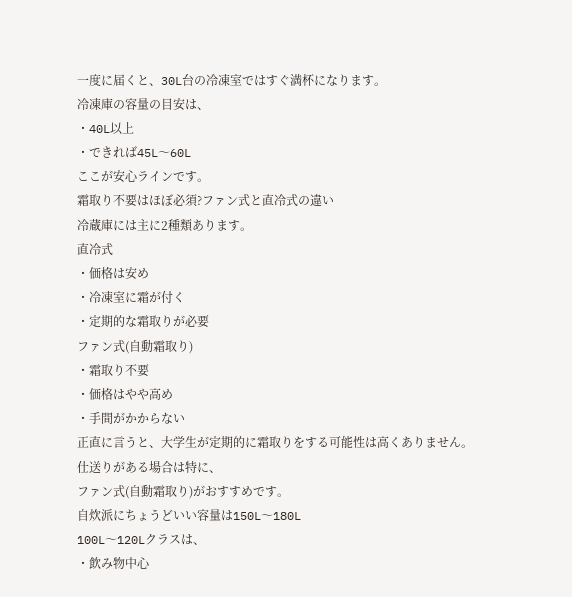一度に届くと、30L台の冷凍室ではすぐ満杯になります。
冷凍庫の容量の目安は、
・40L以上
・できれば45L〜60L
ここが安心ラインです。
霜取り不要はほぼ必須?ファン式と直冷式の違い
冷蔵庫には主に2種類あります。
直冷式
・価格は安め
・冷凍室に霜が付く
・定期的な霜取りが必要
ファン式(自動霜取り)
・霜取り不要
・価格はやや高め
・手間がかからない
正直に言うと、大学生が定期的に霜取りをする可能性は高くありません。
仕送りがある場合は特に、
ファン式(自動霜取り)がおすすめです。
自炊派にちょうどいい容量は150L〜180L
100L〜120Lクラスは、
・飲み物中心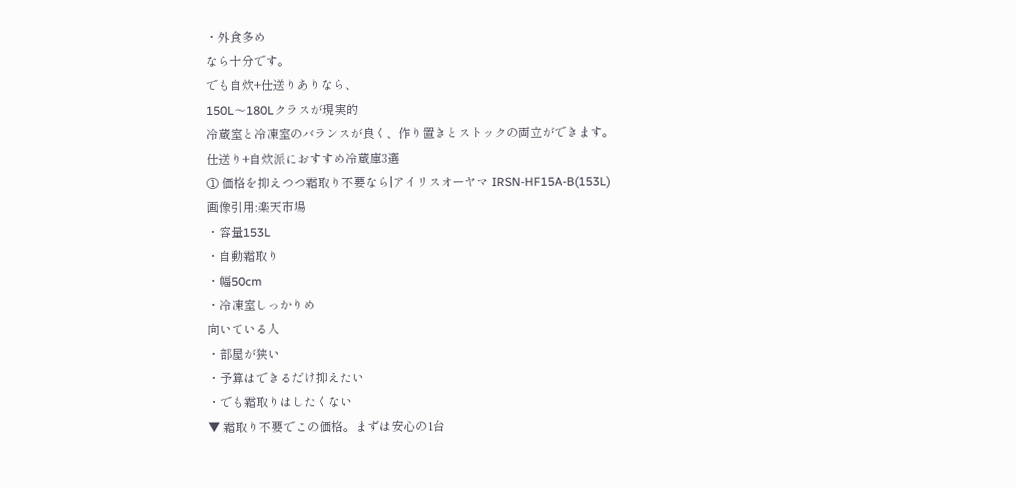・外食多め
なら十分です。
でも自炊+仕送りありなら、
150L〜180Lクラスが現実的
冷蔵室と冷凍室のバランスが良く、作り置きとストックの両立ができます。
仕送り+自炊派におすすめ冷蔵庫3選
① 価格を抑えつつ霜取り不要なら|アイリスオーヤマ IRSN-HF15A-B(153L)
画像引用:楽天市場
・容量153L
・自動霜取り
・幅50cm
・冷凍室しっかりめ
向いている人
・部屋が狭い
・予算はできるだけ抑えたい
・でも霜取りはしたくない
▼ 霜取り不要でこの価格。まずは安心の1台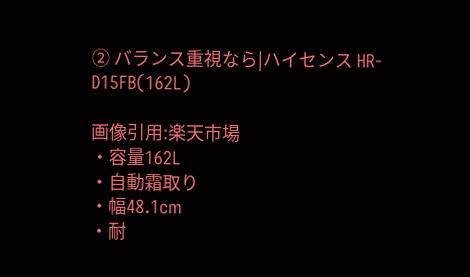② バランス重視なら|ハイセンス HR-D15FB(162L)

画像引用:楽天市場
・容量162L
・自動霜取り
・幅48.1cm
・耐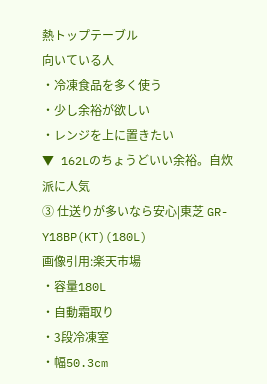熱トップテーブル
向いている人
・冷凍食品を多く使う
・少し余裕が欲しい
・レンジを上に置きたい
▼ 162Lのちょうどいい余裕。自炊派に人気
③ 仕送りが多いなら安心|東芝 GR-Y18BP(KT)(180L)
画像引用:楽天市場
・容量180L
・自動霜取り
・3段冷凍室
・幅50.3cm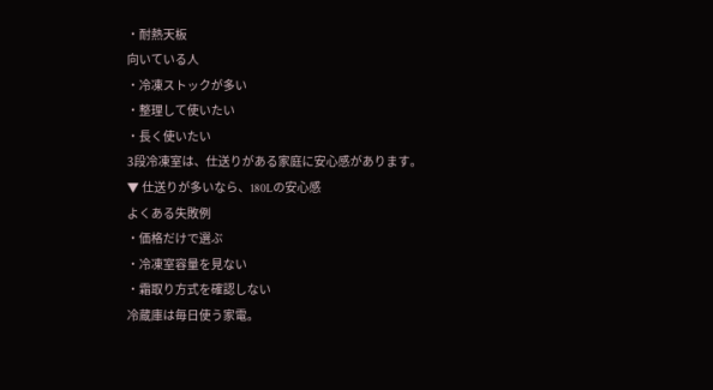・耐熱天板
向いている人
・冷凍ストックが多い
・整理して使いたい
・長く使いたい
3段冷凍室は、仕送りがある家庭に安心感があります。
▼ 仕送りが多いなら、180Lの安心感
よくある失敗例
・価格だけで選ぶ
・冷凍室容量を見ない
・霜取り方式を確認しない
冷蔵庫は毎日使う家電。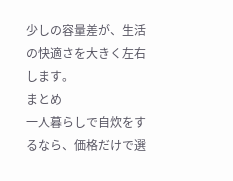少しの容量差が、生活の快適さを大きく左右します。
まとめ
一人暮らしで自炊をするなら、価格だけで選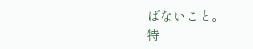ばないこと。
特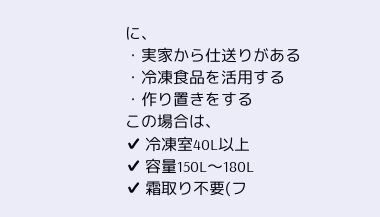に、
・実家から仕送りがある
・冷凍食品を活用する
・作り置きをする
この場合は、
✔ 冷凍室40L以上
✔ 容量150L〜180L
✔ 霜取り不要(フ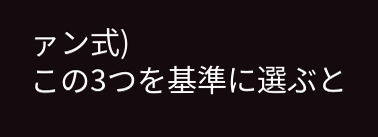ァン式)
この3つを基準に選ぶと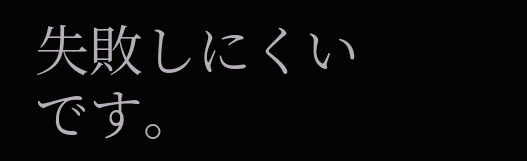失敗しにくいです。